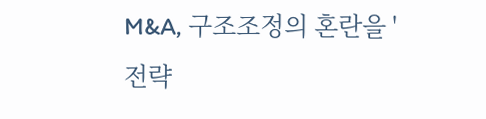M&A, 구조조정의 혼란을 '전략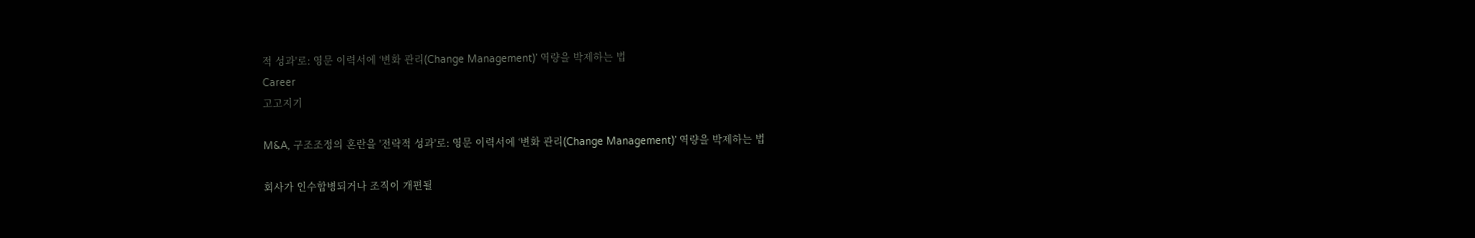적 성과'로: 영문 이력서에 ‘변화 관리(Change Management)’ 역량을 박제하는 법
Career
고고지기

M&A, 구조조정의 혼란을 '전략적 성과'로: 영문 이력서에 ‘변화 관리(Change Management)’ 역량을 박제하는 법

회사가 인수합병되거나 조직이 개편될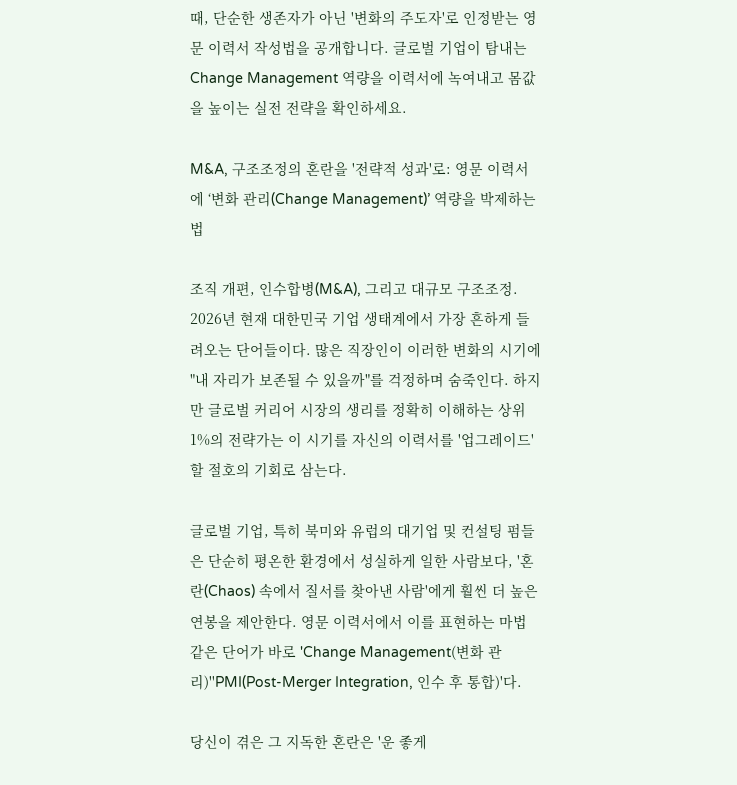때, 단순한 생존자가 아닌 '변화의 주도자'로 인정받는 영문 이력서 작성법을 공개합니다. 글로벌 기업이 탐내는 Change Management 역량을 이력서에 녹여내고 몸값을 높이는 실전 전략을 확인하세요.

M&A, 구조조정의 혼란을 '전략적 성과'로: 영문 이력서에 ‘변화 관리(Change Management)’ 역량을 박제하는 법

조직 개편, 인수합병(M&A), 그리고 대규모 구조조정. 2026년 현재 대한민국 기업 생태계에서 가장 흔하게 들려오는 단어들이다. 많은 직장인이 이러한 변화의 시기에 "내 자리가 보존될 수 있을까"를 걱정하며 숨죽인다. 하지만 글로벌 커리어 시장의 생리를 정확히 이해하는 상위 1%의 전략가는 이 시기를 자신의 이력서를 '업그레이드'할 절호의 기회로 삼는다.

글로벌 기업, 특히 북미와 유럽의 대기업 및 컨설팅 펌들은 단순히 평온한 환경에서 성실하게 일한 사람보다, '혼란(Chaos) 속에서 질서를 찾아낸 사람'에게 훨씬 더 높은 연봉을 제안한다. 영문 이력서에서 이를 표현하는 마법 같은 단어가 바로 'Change Management(변화 관리)''PMI(Post-Merger Integration, 인수 후 통합)'다.

당신이 겪은 그 지독한 혼란은 '운 좋게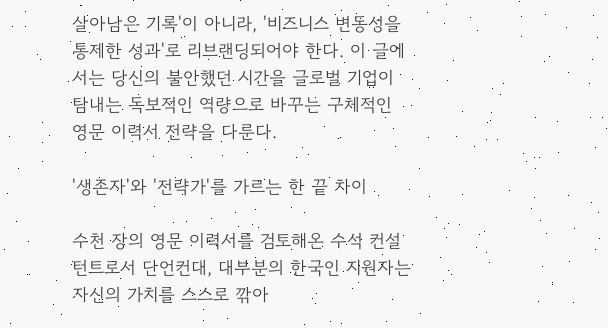살아남은 기록'이 아니라, '비즈니스 변동성을 통제한 성과'로 리브랜딩되어야 한다. 이 글에서는 당신의 불안했던 시간을 글로벌 기업이 탐내는 독보적인 역량으로 바꾸는 구체적인 영문 이력서 전략을 다룬다.

'생존자'와 '전략가'를 가르는 한 끝 차이

수천 장의 영문 이력서를 검토해온 수석 컨설턴트로서 단언컨대, 대부분의 한국인 지원자는 자신의 가치를 스스로 깎아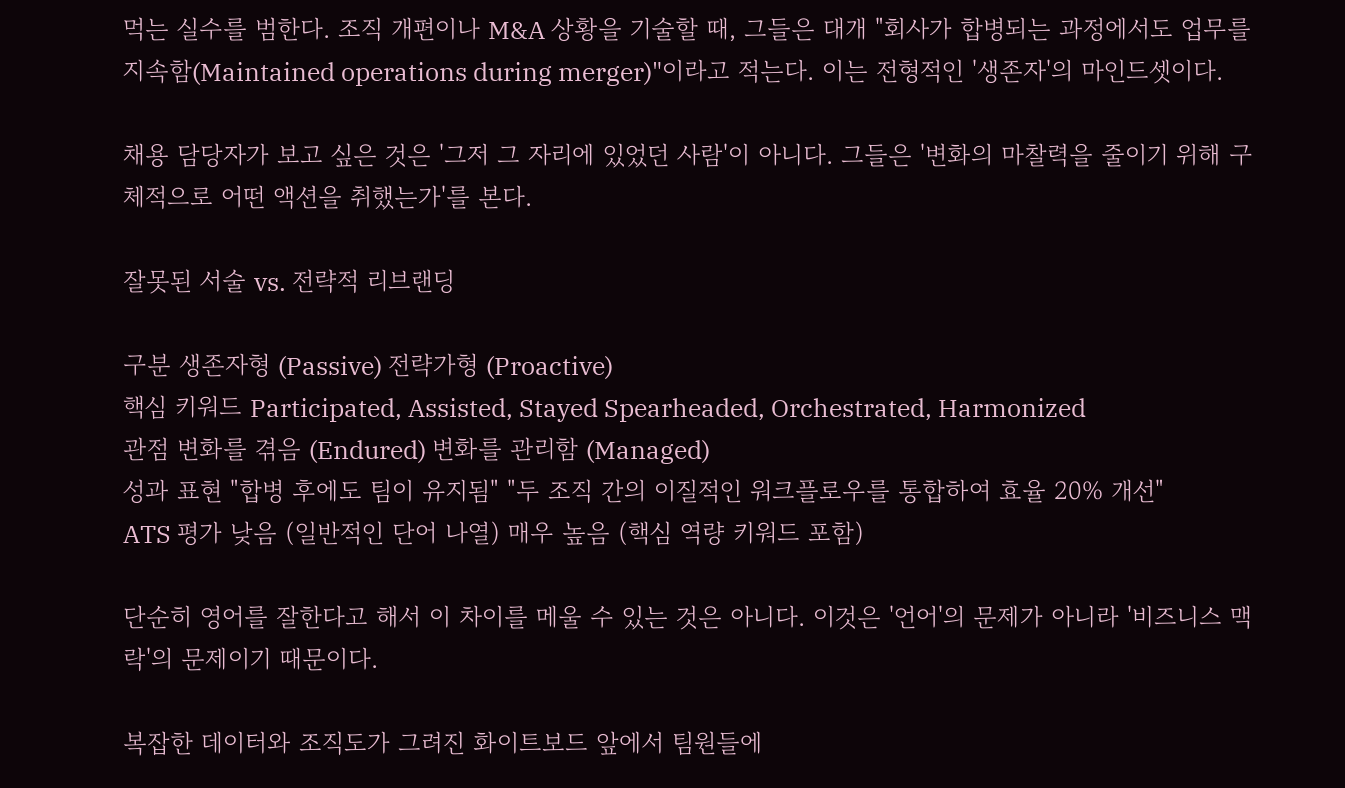먹는 실수를 범한다. 조직 개편이나 M&A 상황을 기술할 때, 그들은 대개 "회사가 합병되는 과정에서도 업무를 지속함(Maintained operations during merger)"이라고 적는다. 이는 전형적인 '생존자'의 마인드셋이다.

채용 담당자가 보고 싶은 것은 '그저 그 자리에 있었던 사람'이 아니다. 그들은 '변화의 마찰력을 줄이기 위해 구체적으로 어떤 액션을 취했는가'를 본다.

잘못된 서술 vs. 전략적 리브랜딩

구분 생존자형 (Passive) 전략가형 (Proactive)
핵심 키워드 Participated, Assisted, Stayed Spearheaded, Orchestrated, Harmonized
관점 변화를 겪음 (Endured) 변화를 관리함 (Managed)
성과 표현 "합병 후에도 팀이 유지됨" "두 조직 간의 이질적인 워크플로우를 통합하여 효율 20% 개선"
ATS 평가 낮음 (일반적인 단어 나열) 매우 높음 (핵심 역량 키워드 포함)

단순히 영어를 잘한다고 해서 이 차이를 메울 수 있는 것은 아니다. 이것은 '언어'의 문제가 아니라 '비즈니스 맥락'의 문제이기 때문이다.

복잡한 데이터와 조직도가 그려진 화이트보드 앞에서 팀원들에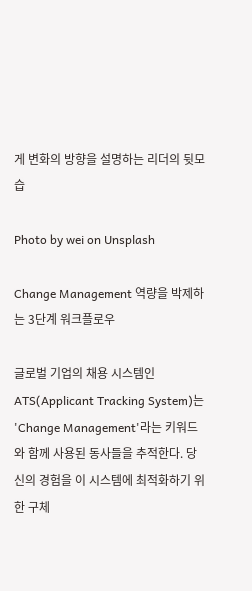게 변화의 방향을 설명하는 리더의 뒷모습

Photo by wei on Unsplash

Change Management 역량을 박제하는 3단계 워크플로우

글로벌 기업의 채용 시스템인 ATS(Applicant Tracking System)는 'Change Management'라는 키워드와 함께 사용된 동사들을 추적한다. 당신의 경험을 이 시스템에 최적화하기 위한 구체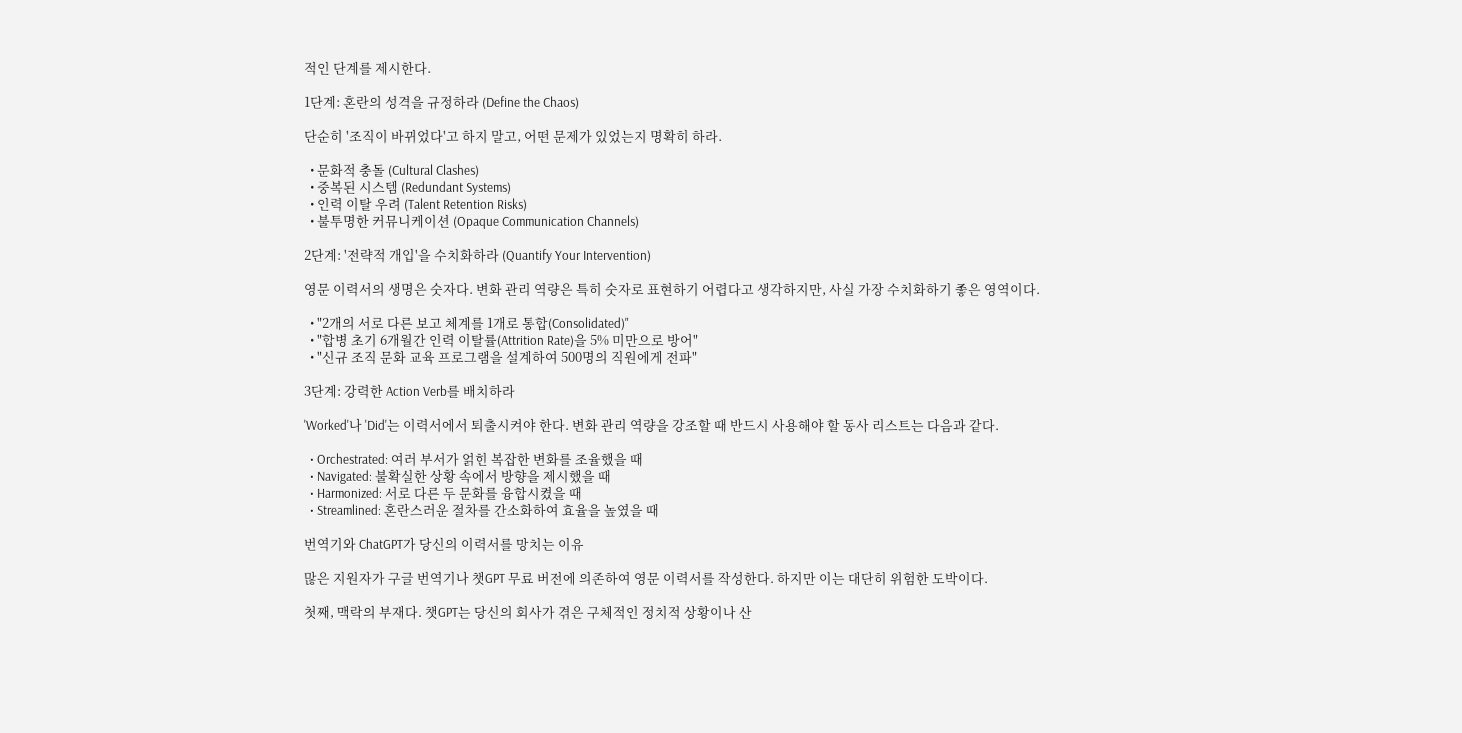적인 단계를 제시한다.

1단계: 혼란의 성격을 규정하라 (Define the Chaos)

단순히 '조직이 바뀌었다'고 하지 말고, 어떤 문제가 있었는지 명확히 하라.

  • 문화적 충돌 (Cultural Clashes)
  • 중복된 시스템 (Redundant Systems)
  • 인력 이탈 우려 (Talent Retention Risks)
  • 불투명한 커뮤니케이션 (Opaque Communication Channels)

2단계: '전략적 개입'을 수치화하라 (Quantify Your Intervention)

영문 이력서의 생명은 숫자다. 변화 관리 역량은 특히 숫자로 표현하기 어렵다고 생각하지만, 사실 가장 수치화하기 좋은 영역이다.

  • "2개의 서로 다른 보고 체계를 1개로 통합(Consolidated)"
  • "합병 초기 6개월간 인력 이탈률(Attrition Rate)을 5% 미만으로 방어"
  • "신규 조직 문화 교육 프로그램을 설계하여 500명의 직원에게 전파"

3단계: 강력한 Action Verb를 배치하라

'Worked'나 'Did'는 이력서에서 퇴출시켜야 한다. 변화 관리 역량을 강조할 때 반드시 사용해야 할 동사 리스트는 다음과 같다.

  • Orchestrated: 여러 부서가 얽힌 복잡한 변화를 조율했을 때
  • Navigated: 불확실한 상황 속에서 방향을 제시했을 때
  • Harmonized: 서로 다른 두 문화를 융합시켰을 때
  • Streamlined: 혼란스러운 절차를 간소화하여 효율을 높였을 때

번역기와 ChatGPT가 당신의 이력서를 망치는 이유

많은 지원자가 구글 번역기나 챗GPT 무료 버전에 의존하여 영문 이력서를 작성한다. 하지만 이는 대단히 위험한 도박이다.

첫째, 맥락의 부재다. 챗GPT는 당신의 회사가 겪은 구체적인 정치적 상황이나 산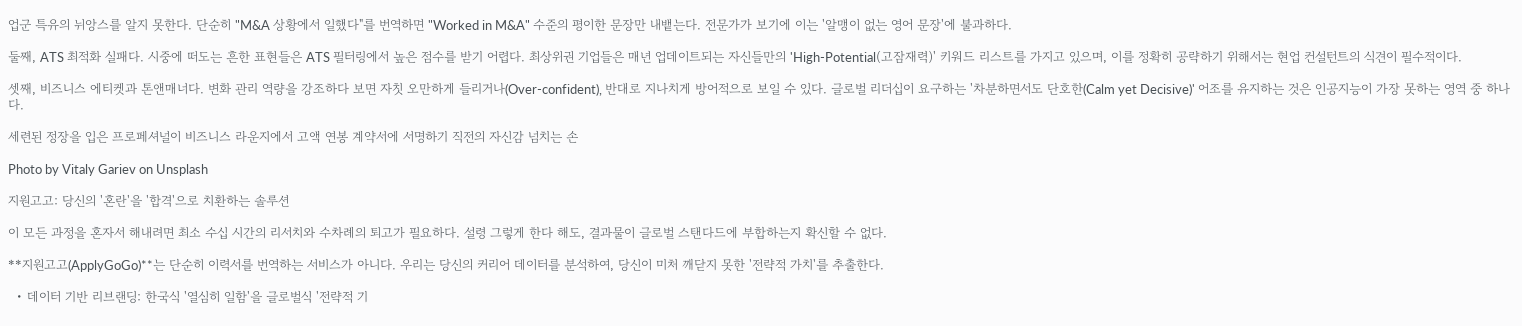업군 특유의 뉘앙스를 알지 못한다. 단순히 "M&A 상황에서 일했다"를 번역하면 "Worked in M&A" 수준의 평이한 문장만 내뱉는다. 전문가가 보기에 이는 '알맹이 없는 영어 문장'에 불과하다.

둘째, ATS 최적화 실패다. 시중에 떠도는 흔한 표현들은 ATS 필터링에서 높은 점수를 받기 어렵다. 최상위권 기업들은 매년 업데이트되는 자신들만의 'High-Potential(고잠재력)' 키워드 리스트를 가지고 있으며, 이를 정확히 공략하기 위해서는 현업 컨설턴트의 식견이 필수적이다.

셋째, 비즈니스 에티켓과 톤앤매너다. 변화 관리 역량을 강조하다 보면 자칫 오만하게 들리거나(Over-confident), 반대로 지나치게 방어적으로 보일 수 있다. 글로벌 리더십이 요구하는 '차분하면서도 단호한(Calm yet Decisive)' 어조를 유지하는 것은 인공지능이 가장 못하는 영역 중 하나다.

세련된 정장을 입은 프로페셔널이 비즈니스 라운지에서 고액 연봉 계약서에 서명하기 직전의 자신감 넘치는 손

Photo by Vitaly Gariev on Unsplash

지원고고: 당신의 '혼란'을 '합격'으로 치환하는 솔루션

이 모든 과정을 혼자서 해내려면 최소 수십 시간의 리서치와 수차례의 퇴고가 필요하다. 설령 그렇게 한다 해도, 결과물이 글로벌 스탠다드에 부합하는지 확신할 수 없다.

**지원고고(ApplyGoGo)**는 단순히 이력서를 번역하는 서비스가 아니다. 우리는 당신의 커리어 데이터를 분석하여, 당신이 미처 깨닫지 못한 '전략적 가치'를 추출한다.

  • 데이터 기반 리브랜딩: 한국식 '열심히 일함'을 글로벌식 '전략적 기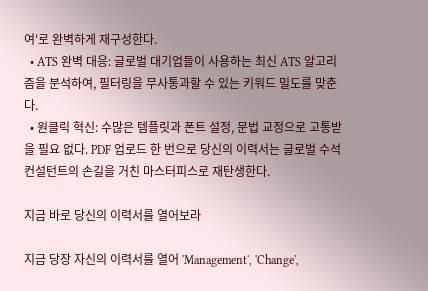여'로 완벽하게 재구성한다.
  • ATS 완벽 대응: 글로벌 대기업들이 사용하는 최신 ATS 알고리즘을 분석하여, 필터링을 무사통과할 수 있는 키워드 밀도를 맞춘다.
  • 원클릭 혁신: 수많은 템플릿과 폰트 설정, 문법 교정으로 고통받을 필요 없다. PDF 업로드 한 번으로 당신의 이력서는 글로벌 수석 컨설턴트의 손길을 거친 마스터피스로 재탄생한다.

지금 바로 당신의 이력서를 열어보라

지금 당장 자신의 이력서를 열어 'Management', 'Change',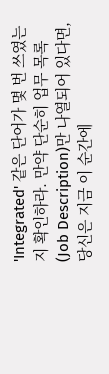'Integrated' 같은 단어가 몇 번 쓰였는지 확인하라. 만약 단순히 업무 목록(Job Description)만 나열되어 있다면, 당신은 지금 이 순간에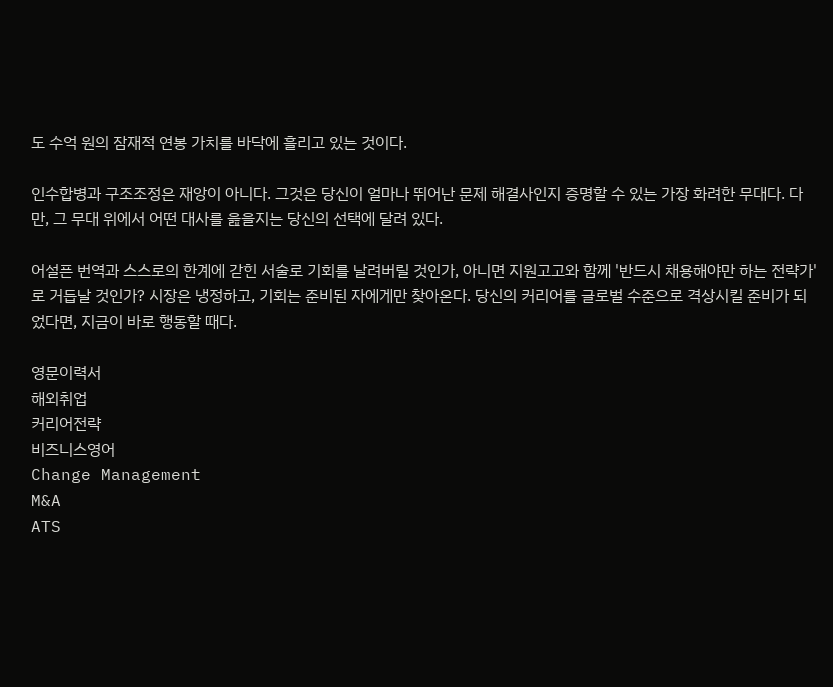도 수억 원의 잠재적 연봉 가치를 바닥에 흘리고 있는 것이다.

인수합병과 구조조정은 재앙이 아니다. 그것은 당신이 얼마나 뛰어난 문제 해결사인지 증명할 수 있는 가장 화려한 무대다. 다만, 그 무대 위에서 어떤 대사를 읊을지는 당신의 선택에 달려 있다.

어설픈 번역과 스스로의 한계에 갇힌 서술로 기회를 날려버릴 것인가, 아니면 지원고고와 함께 '반드시 채용해야만 하는 전략가'로 거듭날 것인가? 시장은 냉정하고, 기회는 준비된 자에게만 찾아온다. 당신의 커리어를 글로벌 수준으로 격상시킬 준비가 되었다면, 지금이 바로 행동할 때다.

영문이력서
해외취업
커리어전략
비즈니스영어
Change Management
M&A
ATS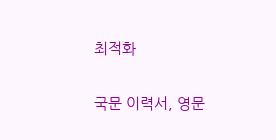최적화

국문 이력서, 영문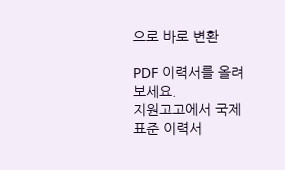으로 바로 변환

PDF 이력서를 올려보세요.
지원고고에서 국제 표준 이력서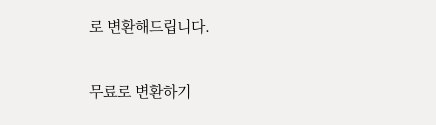로 변환해드립니다.

무료로 변환하기